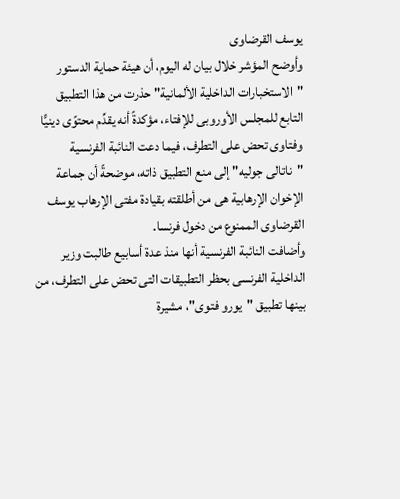يوسف القرضاوى
وأوضح المؤشر خلال بيان له اليوم، أن هيئة حماية الدستور "الاستخبارات الداخلية الألمانية" حذرت من هذا التطبيق التابع للمجلس الأوروبى للإفتاء، مؤكدةً أنه يقدِّم محتوًى دينيًّا وفتاوى تحض على التطرف، فيما دعت النائبة الفرنسية "ناتالى جوليه" إلى منع التطبيق ذاته، موضحةً أن جماعة الإخوان الإرهابية هى من أطلقته بقيادة مفتى الإرهاب يوسف القرضاوى الممنوع من دخول فرنسا.
وأضافت النائبة الفرنسية أنها منذ عدة أسابيع طالبت وزير الداخلية الفرنسى بحظر التطبيقات التى تحض على التطرف، من بينها تطبيق "يورو فتوى"، مشيرة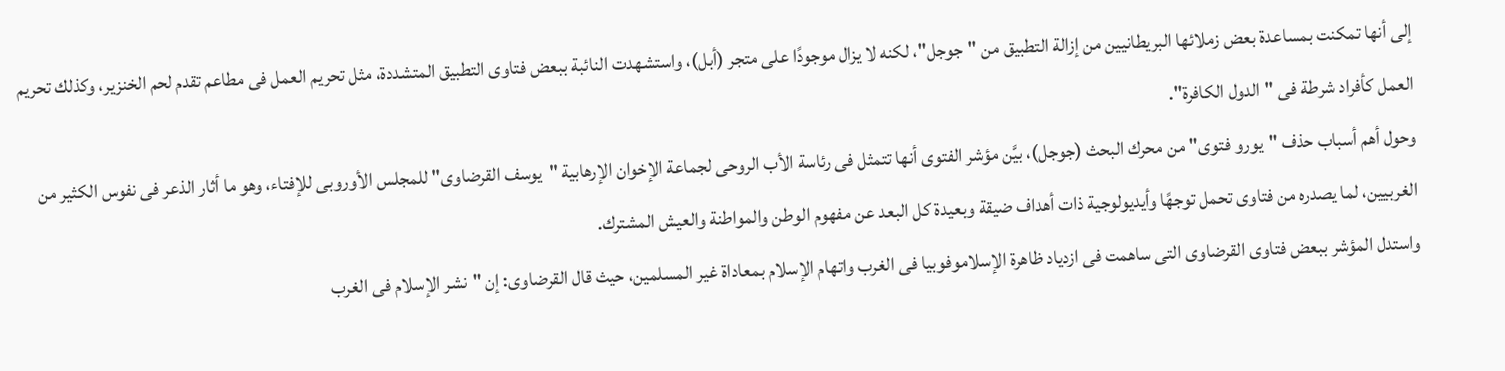إلى أنها تمكنت بمساعدة بعض زملائها البريطانيين من إزالة التطبيق من "جوجل"، لكنه لا يزال موجودًا على متجر (أبل)، واستشهدت النائبة ببعض فتاوى التطبيق المتشددة، مثل تحريم العمل فى مطاعم تقدم لحم الخنزير، وكذلك تحريم العمل كأفراد شرطة فى "الدول الكافرة".
وحول أهم أسباب حذف "يورو فتوى" من محرك البحث (جوجل)، بيَّن مؤشر الفتوى أنها تتمثل فى رئاسة الأب الروحى لجماعة الإخوان الإرهابية "يوسف القرضاوى" للمجلس الأوروبى للإفتاء، وهو ما أثار الذعر فى نفوس الكثير من الغربيين، لما يصدره من فتاوى تحمل توجهًا وأيديولوجية ذات أهداف ضيقة وبعيدة كل البعد عن مفهوم الوطن والمواطنة والعيش المشترك.
واستدل المؤشر ببعض فتاوى القرضاوى التى ساهمت فى ازدياد ظاهرة الإسلاموفوبيا فى الغرب واتهام الإسلام بمعاداة غير المسلمين، حيث قال القرضاوى: إن "نشر الإسلام فى الغرب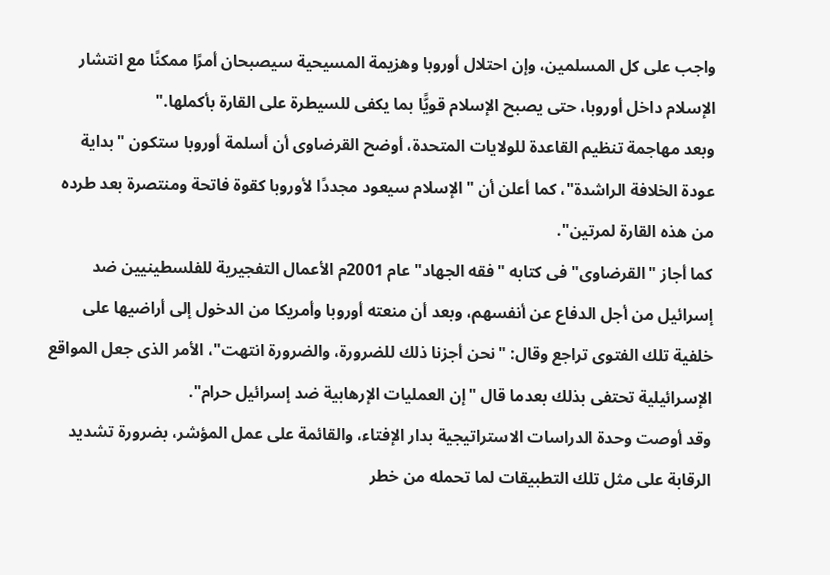واجب على كل المسلمين، وإن احتلال أوروبا وهزيمة المسيحية سيصبحان أمرًا ممكنًا مع انتشار الإسلام داخل أوروبا، حتى يصبح الإسلام قويًّا بما يكفى للسيطرة على القارة بأكملها."
وبعد مهاجمة تنظيم القاعدة للولايات المتحدة، أوضح القرضاوى أن أسلمة أوروبا ستكون "بداية عودة الخلافة الراشدة"، كما أعلن أن "الإسلام سيعود مجددًا لأوروبا كقوة فاتحة ومنتصرة بعد طرده من هذه القارة لمرتين".
كما أجاز "القرضاوى" فى كتابه "فقه الجهاد" عام 2001م الأعمال التفجيرية للفلسطينيين ضد إسرائيل من أجل الدفاع عن أنفسهم، وبعد أن منعته أوروبا وأمريكا من الدخول إلى أراضيها على خلفية تلك الفتوى تراجع وقال: "نحن أجزنا ذلك للضرورة، والضرورة انتهت"، الأمر الذى جعل المواقع الإسرائيلية تحتفى بذلك بعدما قال "إن العمليات الإرهابية ضد إسرائيل حرام".
وقد أوصت وحدة الدراسات الاستراتيجية بدار الإفتاء، والقائمة على عمل المؤشر، بضرورة تشديد الرقابة على مثل تلك التطبيقات لما تحمله من خطر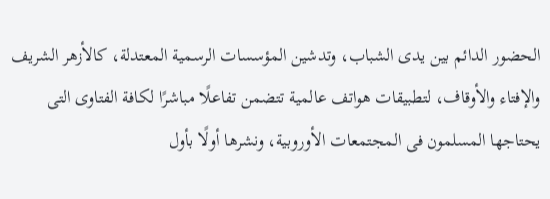الحضور الدائم بين يدى الشباب، وتدشين المؤسسات الرسمية المعتدلة، كالأزهر الشريف والإفتاء والأوقاف، لتطبيقات هواتف عالمية تتضمن تفاعلًا مباشرًا لكافة الفتاوى التى يحتاجها المسلمون فى المجتمعات الأوروبية، ونشرها أولًا بأول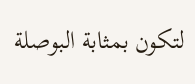لتكون بمثابة البوصلة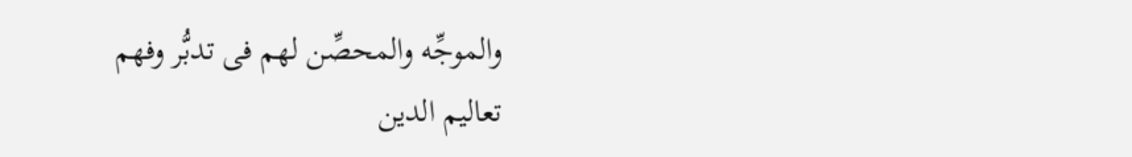والموجِّه والمحصِّن لهم فى تدبُّر وفهم تعاليم الدين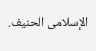الإسلامى الحنيف.